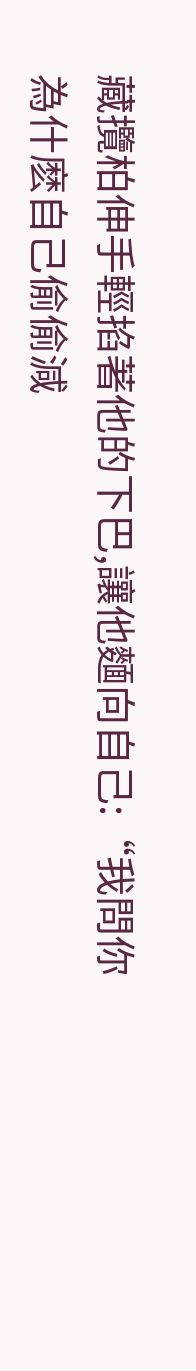藏攬柏伸手輕掐著他的下巴,讓他麵向自己:“我問你為什麽自己偷偷減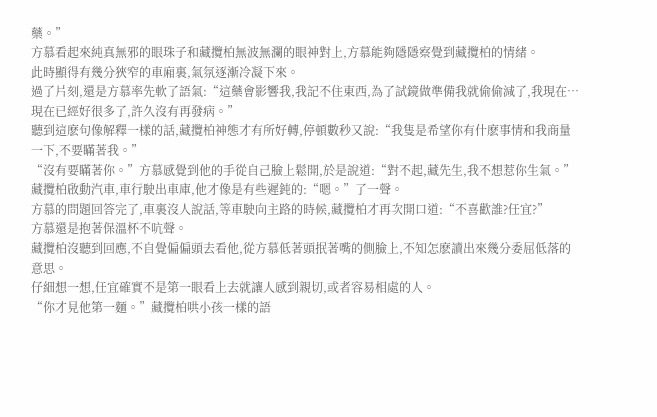藥。”
方慕看起來純真無邪的眼珠子和藏攬柏無波無瀾的眼神對上,方慕能夠隱隱察覺到藏攬柏的情緒。
此時顯得有幾分狹窄的車廂裏,氣氛逐漸冷凝下來。
過了片刻,還是方慕率先軟了語氣:“這藥會影響我,我記不住東西,為了試鏡做準備我就偷偷減了,我現在…現在已經好很多了,許久沒有再發病。”
聽到這麽句像解釋一樣的話,藏攬柏神態才有所好轉,停頓數秒又說:“我隻是希望你有什麽事情和我商量一下,不要瞞著我。”
“沒有要瞞著你。”方慕感覺到他的手從自己臉上鬆開,於是說道:“對不起,藏先生,我不想惹你生氣。”
藏攬柏啟動汽車,車行駛出車庫,他才像是有些遲鈍的:“嗯。”了一聲。
方慕的問題回答完了,車裏沒人說話,等車駛向主路的時候,藏攬柏才再次開口道:“不喜歡誰?任宜?”
方慕還是抱著保溫杯不吭聲。
藏攬柏沒聽到回應,不自覺偏偏頭去看他,從方慕低著頭抿著嘴的側臉上,不知怎麽讀出來幾分委屈低落的意思。
仔細想一想,任宜確實不是第一眼看上去就讓人感到親切,或者容易相處的人。
“你才見他第一麵。”藏攬柏哄小孩一樣的語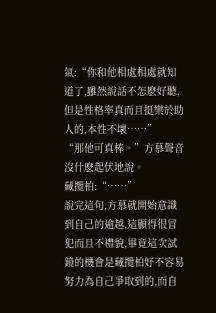氣:“你和他相處相處就知道了,雖然說話不怎麽好聽,但是性格率真而且挺樂於助人的,本性不壞……”
“那他可真棒。”方慕聲音沒什麽起伏地說。
藏攬柏:“……”
說完這句,方慕就開始意識到自己的逾越,這顯得很冒犯而且不禮貌,畢竟這次試鏡的機會是藏攬柏好不容易努力為自己爭取到的,而自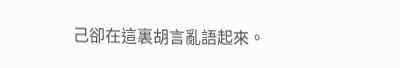己卻在這裏胡言亂語起來。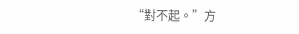“對不起。”方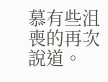慕有些沮喪的再次說道。